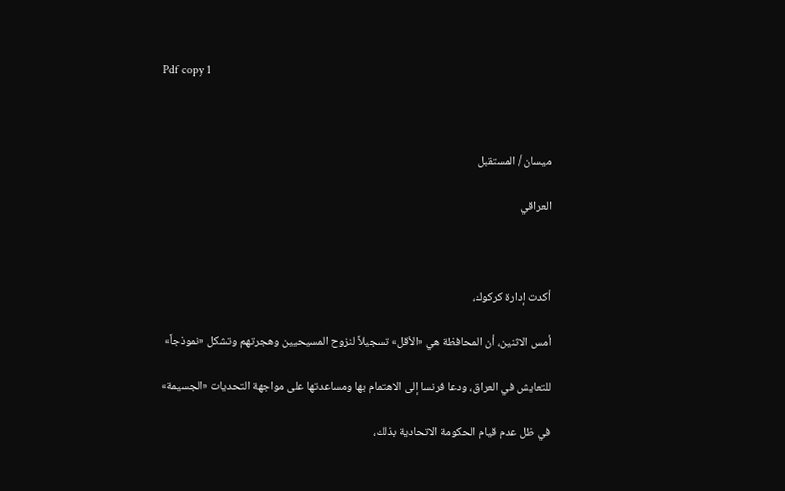Pdf copy 1



ميسان / المستقبل

العراقي



أكدت إدارة كركوك،

أمس الاثنين، أن المحافظة هي «الأقل» تسجيلاً لنزوح المسيحيين وهجرتهم وتشكل «نموذجاً»

للتعايش في العراق، ودعا فرنسا إلى الاهتمام بها ومساعدتها على مواجهة التحديات «الجسيمة»

في ظل عدم قيام الحكومة الاتحادية بذلك،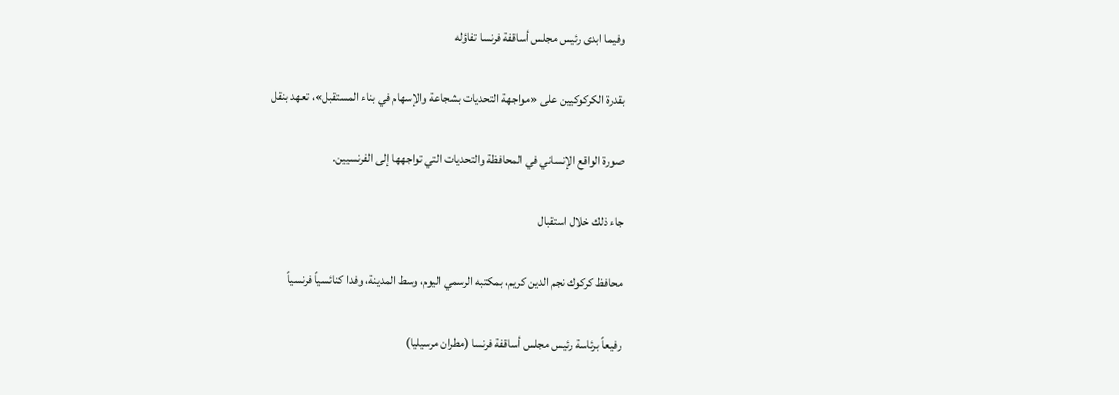وفيما ابدى رئيس مجلس أساقفة فرنسا تفاؤله

بقدرة الكركوكيين على «مواجهة التحديات بشجاعة والإسهام في بناء المستقبل»، تعهد بنقل

صورة الواقع الإنساني في المحافظة والتحديات التي تواجهها إلى الفرنسيين.

جاء ذلك خلال استقبال

محافظ كركوك نجم الدين كريم، بمكتبه الرسمي اليوم، وسط المدينة، وفدا كنائسياً فرنسياً

رفيعاً برئاسة رئيس مجلس أساقفة فرنسا (مطران مرسيليا)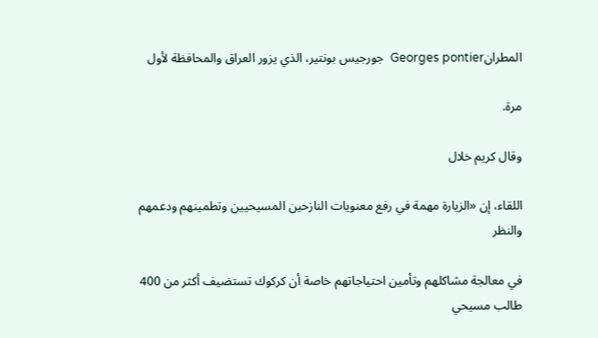المطرانGeorges pontier  جورجيس بونتير، الذي يزور العراق والمحافظة لأول

مرة.

وقال كريم خلال

اللقاء، إن «الزيارة مهمة في رفع معنويات النازحين المسيحيين وتطمينهم ودعمهم والنظر

في معالجة مشاكلهم وتأمين احتياجاتهم خاصة أن كركوك تستضيف أكثر من 400 طالب مسيحي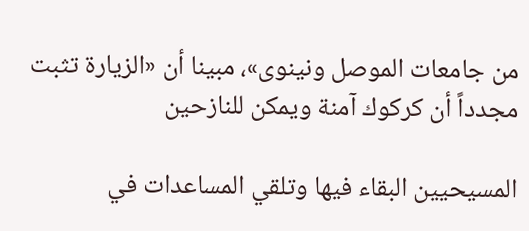من جامعات الموصل ونينوى»، مبينا أن «الزيارة تثبت مجدداً أن كركوك آمنة ويمكن للنازحين

المسيحيين البقاء فيها وتلقي المساعدات في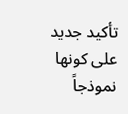تأكيد جديد على كونها نموذجاً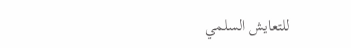للتعايش السلمي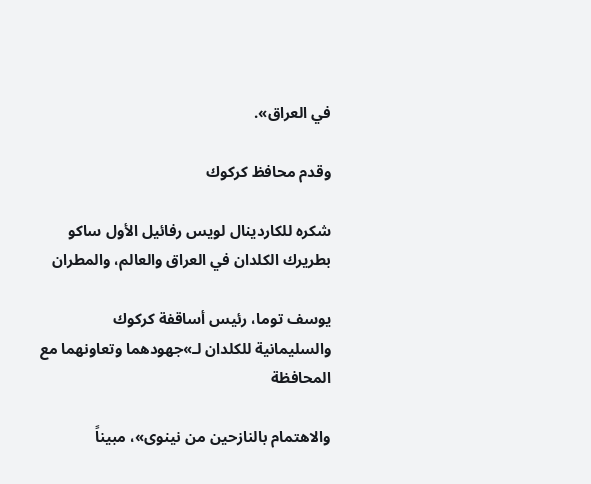في العراق».

وقدم محافظ كركوك

شكره للكاردينال لويس رفائيل الأول ساكو بطريرك الكلدان في العراق والعالم، والمطران

يوسف توما، رئيس أساقفة كركوك والسليمانية للكلدان لـ»جهودهما وتعاونهما مع المحافظة

والاهتمام بالنازحين من نينوى»، مبيناً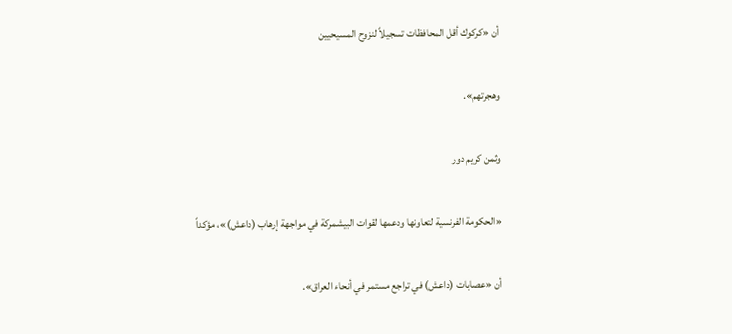أن «كركوك أقل المحافظات تسجيلاً لنزوح المسيحيين

وهجرتهم».

وثمن كريم دور

«الحكومة الفرنسية لتعاونها ودعمها لقوات البيشمركة في مواجهة إرهاب (داعش)»، مؤكداً

أن «عصابات (داعش) في تراجع مستمر في أنحاء العراق».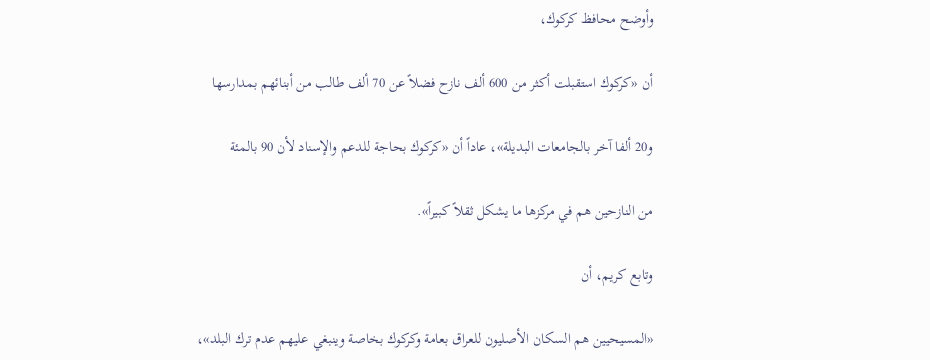وأوضح محافظ كركوك،

أن «كركوك استقبلت أكثر من 600 ألف نازح فضلاً عن 70 ألف طالب من أبنائهم بمدارسها

و20 ألفا آخر بالجامعات البديلة»، عاداً أن «كركوك بحاجة للدعم والإسناد لأن 90 بالمئة

من النازحين هم في مركزها ما يشكل ثقلاً كبيراً».

وتابع كريم، أن

«المسيحيين هم السكان الأصليون للعراق بعامة وكركوك بخاصة وينبغي عليهم عدم ترك البلد»،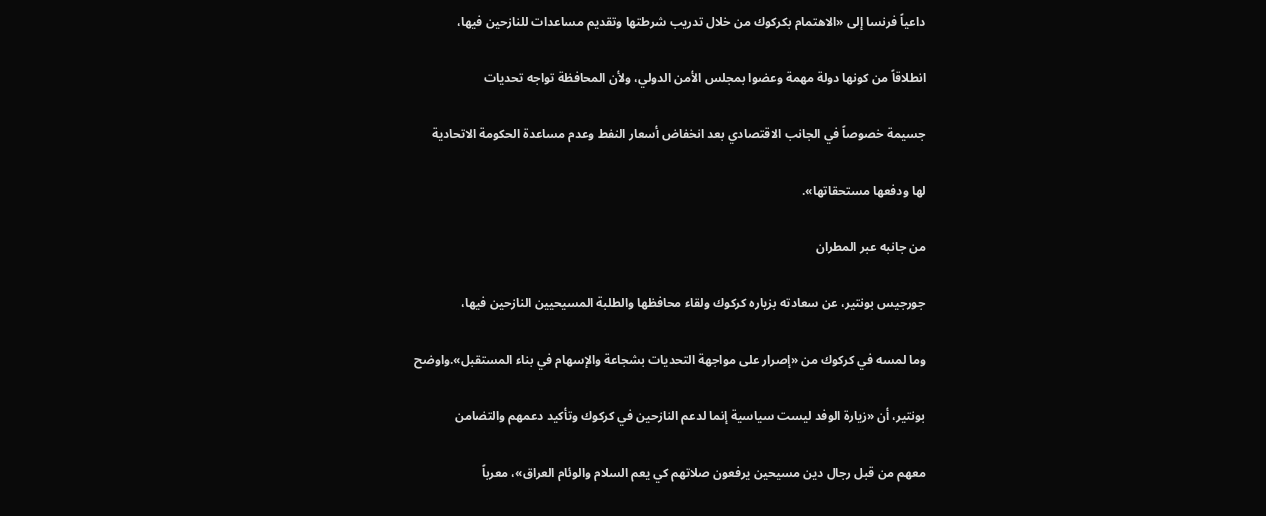داعياً فرنسا إلى «الاهتمام بكركوك من خلال تدريب شرطتها وتقديم مساعدات للنازحين فيها،

انطلاقاً من كونها دولة مهمة وعضوا بمجلس الأمن الدولي، ولأن المحافظة تواجه تحديات

جسيمة خصوصاً في الجانب الاقتصادي بعد انخفاض أسعار النفط وعدم مساعدة الحكومة الاتحادية

لها ودفعها مستحقاتها».

من جانبه عبر المطران

جورجيس بونتير، عن سعادته بزياره كركوك ولقاء محافظها والطلبة المسيحيين النازحين فيها،

وما لمسه في كركوك من «إصرار على مواجهة التحديات بشجاعة والإسهام في بناء المستقبل».واوضح

بونتير، أن «زيارة الوفد ليست سياسية إنما لدعم النازحين في كركوك وتأكيد دعمهم والتضامن

معهم من قبل رجال دين مسيحين يرفعون صلاتهم كي يعم السلام والوئام العراق»، معرباً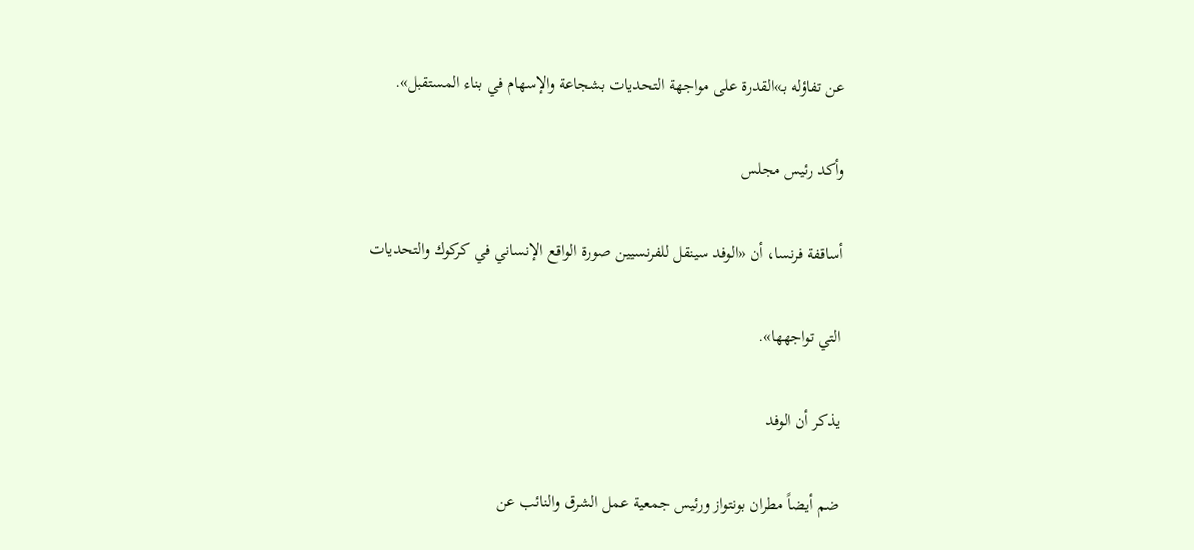عن تفاؤله بـ»القدرة على مواجهة التحديات بشجاعة والإسهام في بناء المستقبل».

وأكد رئيس مجلس

أساقفة فرنسا، أن «الوفد سينقل للفرنسيين صورة الواقع الإنساني في كركوك والتحديات

التي تواجهها».

يذكر أن الوفد

ضم أيضاً مطران بونتواز ورئيس جمعية عمل الشرق والنائب عن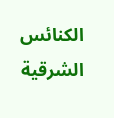الكنائس الشرقية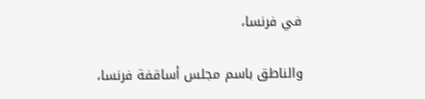في فرنسا،

والناطق باسم مجلس أساقفة فرنسا،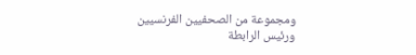ومجموعة من الصحفيين الفرنسيين ورئيس الرابطة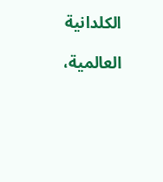الكلدانية

العالمية،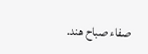صفاء صباح هند.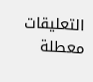التعليقات معطلة